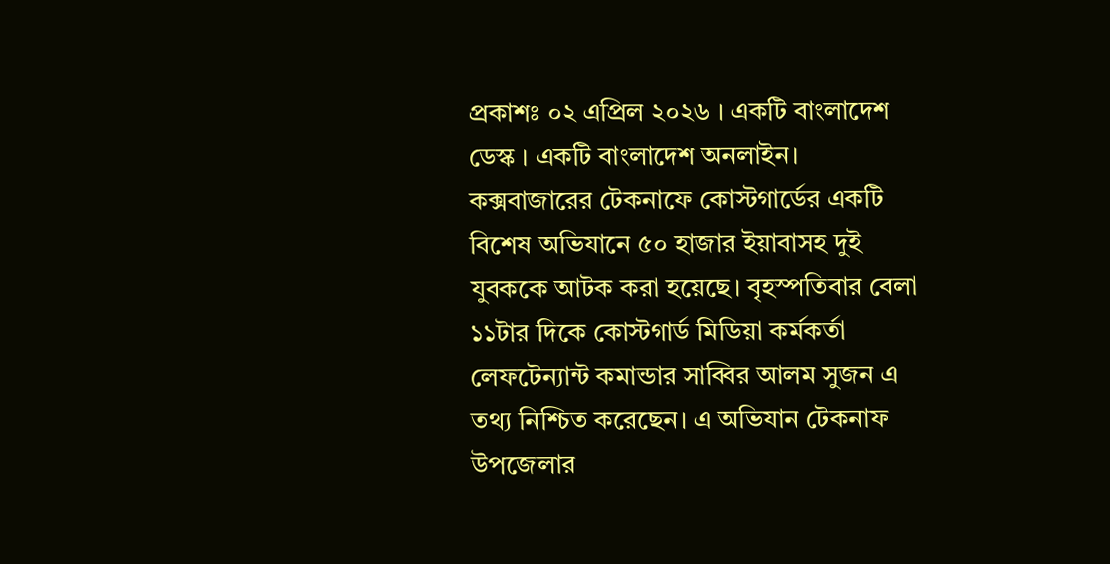প্রকাশঃ ০২ এপ্রিল ২০২৬ । একটি বাংলাদেশ ডেস্ক । একটি বাংলাদেশ অনলাইন।
কক্সবাজারের টেকনাফে কোস্টগার্ডের একটি বিশেষ অভিযানে ৫০ হাজার ইয়াবাসহ দুই যুবককে আটক করা হয়েছে। বৃহস্পতিবার বেলা ১১টার দিকে কোস্টগার্ড মিডিয়া কর্মকর্তা লেফটেন্যান্ট কমান্ডার সাব্বির আলম সুজন এ তথ্য নিশ্চিত করেছেন। এ অভিযান টেকনাফ উপজেলার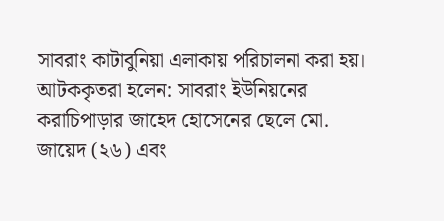সাবরাং কাটাবুনিয়া এলাকায় পরিচালনা করা হয়।
আটককৃতরা হলেন: সাবরাং ইউনিয়নের করাচিপাড়ার জাহেদ হোসেনের ছেলে মো. জায়েদ (২৬) এবং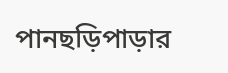পানছড়িপাড়ার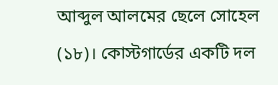আব্দুল আলমের ছেলে সোহেল (১৮)। কোস্টগার্ডের একটি দল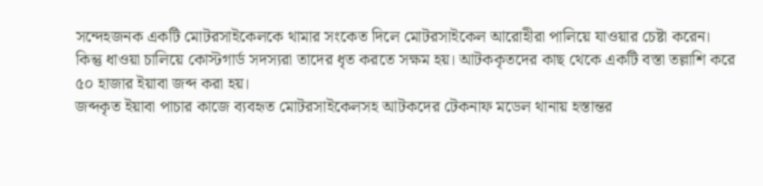সন্দেহজনক একটি মোটরসাইকেলকে থামার সংকেত দিলে মোটরসাইকেল আরোহীরা পালিয়ে যাওয়ার চেষ্টা করেন। কিন্তু ধাওয়া চালিয়ে কোস্টগার্ড সদস্যরা তাদের ধৃত করতে সক্ষম হয়। আটককৃতদের কাছ থেকে একটি বস্তা তল্লাশি করে ৫০ হাজার ইয়াবা জব্দ করা হয়।
জব্দকৃত ইয়াবা পাচার কাজে ব্যবহৃত মোটরসাইকেলসহ আটকদের টেকনাফ মডেল থানায় হস্তান্তর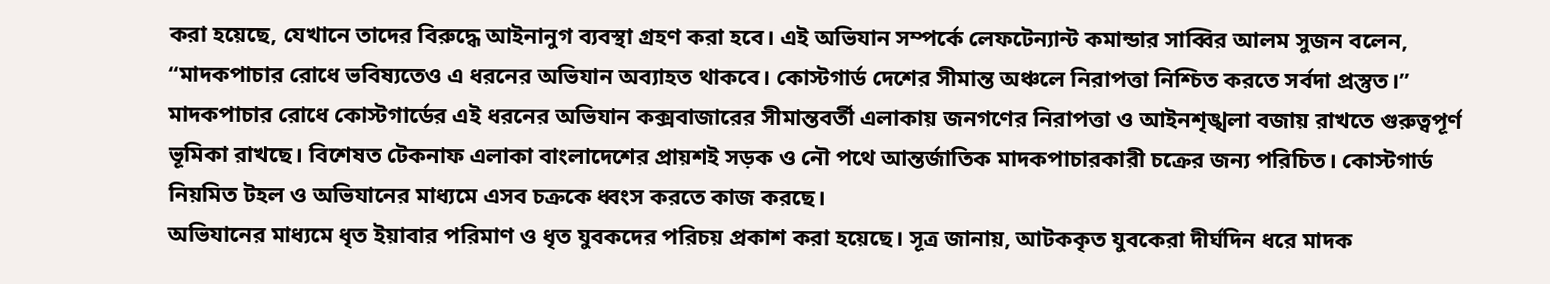করা হয়েছে, যেখানে তাদের বিরুদ্ধে আইনানুগ ব্যবস্থা গ্রহণ করা হবে। এই অভিযান সম্পর্কে লেফটেন্যান্ট কমান্ডার সাব্বির আলম সুজন বলেন, “মাদকপাচার রোধে ভবিষ্যতেও এ ধরনের অভিযান অব্যাহত থাকবে। কোস্টগার্ড দেশের সীমান্ত অঞ্চলে নিরাপত্তা নিশ্চিত করতে সর্বদা প্রস্তুত।”
মাদকপাচার রোধে কোস্টগার্ডের এই ধরনের অভিযান কক্সবাজারের সীমান্তবর্তী এলাকায় জনগণের নিরাপত্তা ও আইনশৃঙ্খলা বজায় রাখতে গুরুত্বপূর্ণ ভূমিকা রাখছে। বিশেষত টেকনাফ এলাকা বাংলাদেশের প্রায়শই সড়ক ও নৌ পথে আন্তর্জাতিক মাদকপাচারকারী চক্রের জন্য পরিচিত। কোস্টগার্ড নিয়মিত টহল ও অভিযানের মাধ্যমে এসব চক্রকে ধ্বংস করতে কাজ করছে।
অভিযানের মাধ্যমে ধৃত ইয়াবার পরিমাণ ও ধৃত যুবকদের পরিচয় প্রকাশ করা হয়েছে। সূত্র জানায়, আটককৃত যুবকেরা দীর্ঘদিন ধরে মাদক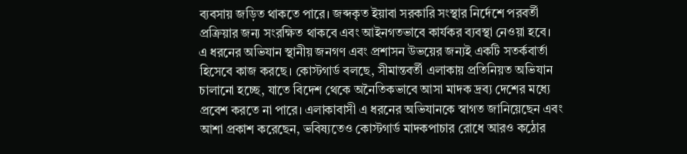ব্যবসায় জড়িত থাকতে পারে। জব্দকৃত ইয়াবা সরকারি সংস্থার নির্দেশে পরবর্তী প্রক্রিয়ার জন্য সংরক্ষিত থাকবে এবং আইনগতভাবে কার্যকর ব্যবস্থা নেওয়া হবে।
এ ধরনের অভিযান স্থানীয় জনগণ এবং প্রশাসন উভয়ের জন্যই একটি সতর্কবার্তা হিসেবে কাজ করছে। কোস্টগার্ড বলছে, সীমান্তবর্তী এলাকায় প্রতিনিয়ত অভিযান চালানো হচ্ছে, যাতে বিদেশ থেকে অনৈতিকভাবে আসা মাদক দ্রব্য দেশের মধ্যে প্রবেশ করতে না পারে। এলাকাবাসী এ ধরনের অভিযানকে স্বাগত জানিয়েছেন এবং আশা প্রকাশ করেছেন, ভবিষ্যতেও কোস্টগার্ড মাদকপাচার রোধে আরও কঠোর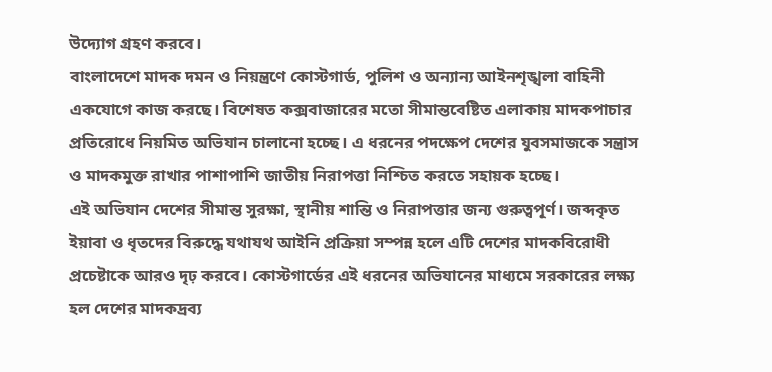উদ্যোগ গ্রহণ করবে।
বাংলাদেশে মাদক দমন ও নিয়ন্ত্রণে কোস্টগার্ড, পুলিশ ও অন্যান্য আইনশৃঙ্খলা বাহিনী একযোগে কাজ করছে। বিশেষত কক্সবাজারের মতো সীমান্তবেষ্টিত এলাকায় মাদকপাচার প্রতিরোধে নিয়মিত অভিযান চালানো হচ্ছে। এ ধরনের পদক্ষেপ দেশের যুবসমাজকে সন্ত্রাস ও মাদকমুক্ত রাখার পাশাপাশি জাতীয় নিরাপত্তা নিশ্চিত করতে সহায়ক হচ্ছে।
এই অভিযান দেশের সীমান্ত সুরক্ষা, স্থানীয় শান্তি ও নিরাপত্তার জন্য গুরুত্বপূর্ণ। জব্দকৃত ইয়াবা ও ধৃতদের বিরুদ্ধে যথাযথ আইনি প্রক্রিয়া সম্পন্ন হলে এটি দেশের মাদকবিরোধী প্রচেষ্টাকে আরও দৃঢ় করবে। কোস্টগার্ডের এই ধরনের অভিযানের মাধ্যমে সরকারের লক্ষ্য হল দেশের মাদকদ্রব্য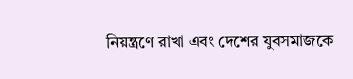নিয়ন্ত্রণে রাখা এবং দেশের যুবসমাজকে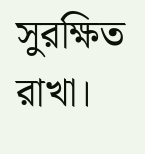সুরক্ষিত রাখা।